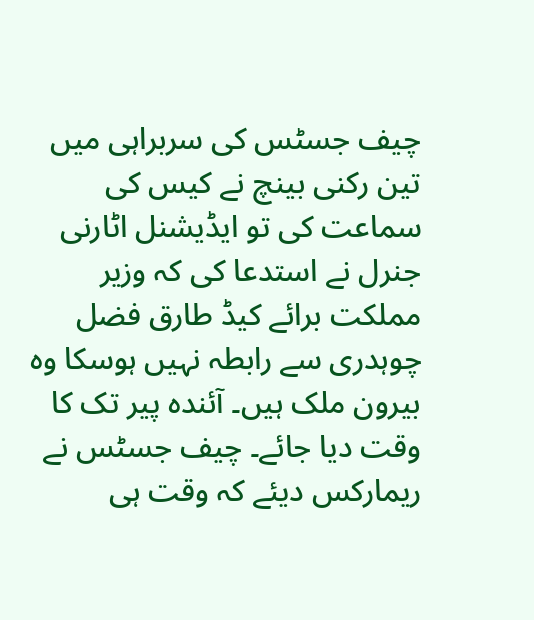چیف جسٹس کی سربراہی میں تین رکنی بینچ نے کیس کی سماعت کی تو ایڈیشنل اٹارنی جنرل نے استدعا کی کہ وزیر مملکت برائے کیڈ طارق فضل چوہدری سے رابطہ نہیں ہوسکا وہ بیرون ملک ہیں۔ آئندہ پیر تک کا وقت دیا جائے۔ چیف جسٹس نے ریمارکس دیئے کہ وقت ہی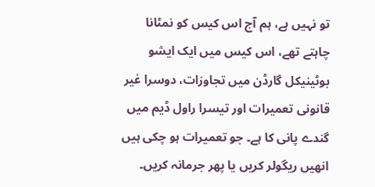تو نہیں ہے، ہم آج اس کیس کو نمٹانا چاہتے تھے، اس کیس میں ایک ایشو بوٹینیکل گارڈن میں تجاوزات، دوسرا غیر قانونی تعمیرات اور تیسرا راول ڈیم میں گندے پانی کا ہے۔ جو تعمیرات ہو چکی ہیں انھیں ریگولر کریں یا پھر جرمانہ کریں۔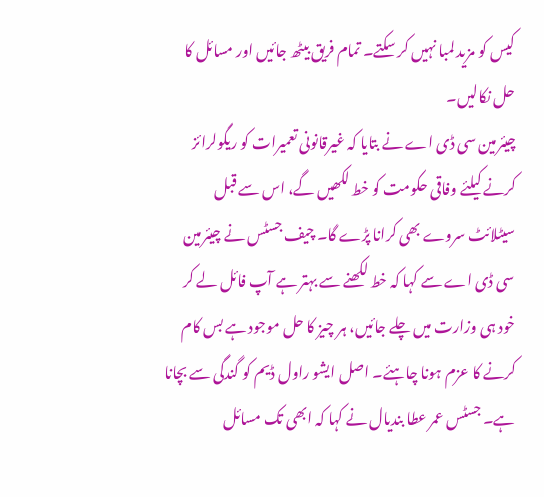کیس کو مزید لمبا نہیں کر سکتے۔ تمام فریق بیٹھ جائیں اور مسائل کا حل نکالیں۔
چیئرمین سی ڈی اے نے بتایا کہ غیرقانونی تعمیرات کو ریگولرائز کرنے کیلئے وفاقی حکومت کو خط لکھیں گے، اس سے قبل سیٹلائٹ سروے بھی کرانا پڑے گا۔ چیف جسٹس نے چیئرمین سی ڈی اے سے کہا کہ خط لکھنے سے بہتر ہے آپ فائل لے کر خود ہی وزارت میں چلے جائیں، ہر چیز کا حل موجود ہے بس کام کرنے کا عزم ہونا چاہئے۔ اصل ایشو راول ڈیم کو گندگی سے بچانا ہے۔ جسٹس عمر عطا بندیال نے کہا کہ ابھی تک مسائل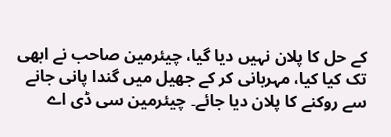کے حل کا پلان نہیں دیا گیا، چیئرمین صاحب نے ابھی تک کیا کیا، مہربانی کر کے جھیل میں گندا پانی جانے سے روکنے کا پلان دیا جائے۔ چیئرمین سی ڈی اے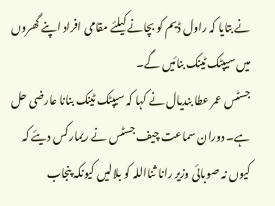نے بتایا کہ راول ڈیم کو بچانے کیلئے مقامی افراد اپنے گھروں میں سیپٹک ٹینک بنائیں گے۔
جسٹس عمر عطا بندیال نے کہا کہ سیپٹک ٹینک بنانا عارضی حل ہے۔ دوران سماعت چیف جسٹس نے ریمارکس دیئے کہ کیوں نہ صوبائی وزیر رانا ثنااللہ کو بلالیں کیونکہ پنجاب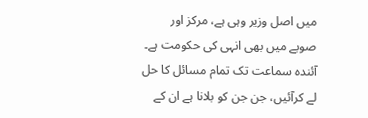میں اصل وزیر وہی ہے، مرکز اور صوبے میں بھی انہی کی حکومت ہے۔ آئندہ سماعت تک تمام مسائل کا حل لے کرآئیں، جن جن کو بلانا ہے ان کے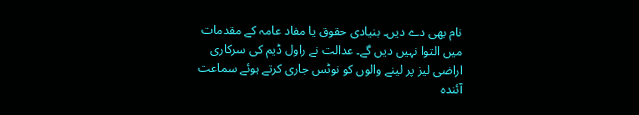نام بھی دے دیں۔ بنیادی حقوق یا مفاد عامہ کے مقدمات میں التوا نہیں دیں گے۔ عدالت نے راول ڈیم کی سرکاری اراضی لیز پر لینے والوں کو نوٹس جاری کرتے ہوئے سماعت آئندہ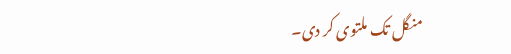منگل تک ملتوی کر دی۔